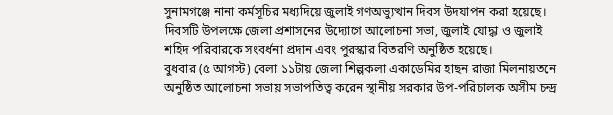সুনামগঞ্জে নানা কর্মসূচির মধ্যদিয়ে জুলাই গণঅভ্যুত্থান দিবস উদযাপন করা হয়েছে। দিবসটি উপলক্ষে জেলা প্রশাসনের উদ্যোগে আলোচনা সভা, জুলাই যোদ্ধা ও জুলাই শহিদ পরিবারকে সংবর্ধনা প্রদান এবং পুরস্কার বিতরণি অনুষ্ঠিত হয়েছে।
বুধবার (৫ আগস্ট) বেলা ১১টায় জেলা শিল্পকলা একাডেমির হাছন রাজা মিলনায়তনে অনুষ্ঠিত আলোচনা সভায় সভাপতিত্ব করেন স্থানীয় সরকার উপ-পরিচালক অসীম চন্দ্র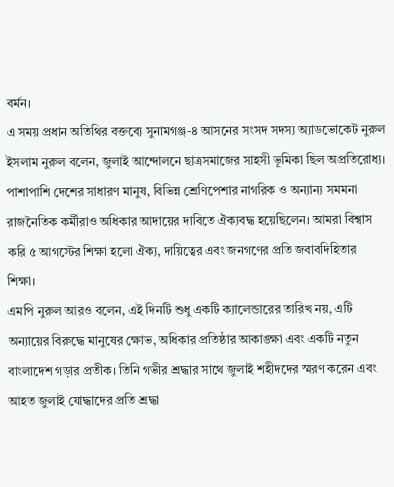বর্মন।
এ সময় প্রধান অতিথির বক্তব্যে সুনামগঞ্জ-৪ আসনের সংসদ সদস্য অ্যাডভোকেট নুরুল ইসলাম নুরুল বলেন, জুলাই আন্দোলনে ছাত্রসমাজের সাহসী ভূমিকা ছিল অপ্রতিরোধ্য। পাশাপাশি দেশের সাধারণ মানুষ, বিভিন্ন শ্রেণিপেশার নাগরিক ও অন্যান্য সমমনা রাজনৈতিক কর্মীরাও অধিকার আদায়ের দাবিতে ঐক্যবদ্ধ হয়েছিলেন। আমরা বিশ্বাস করি ৫ আগস্টের শিক্ষা হলো ঐক্য, দায়িত্বের এবং জনগণের প্রতি জবাবদিহিতার শিক্ষা।
এমপি নুরুল আরও বলেন, এই দিনটি শুধু একটি ক্যালেন্ডারের তারিখ নয়, এটি অন্যায়ের বিরুদ্ধে মানুষের ক্ষোভ, অধিকার প্রতিষ্ঠার আকাঙ্ক্ষা এবং একটি নতুন বাংলাদেশ গড়ার প্রতীক। তিনি গভীর শ্রদ্ধার সাথে জুলাই শহীদদের স্মরণ করেন এবং আহত জুলাই যোদ্ধাদের প্রতি শ্রদ্ধা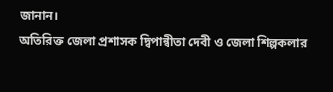জানান।
অতিরিক্ত জেলা প্রশাসক দ্বিপান্বীতা দেবী ও জেলা শিল্পকলার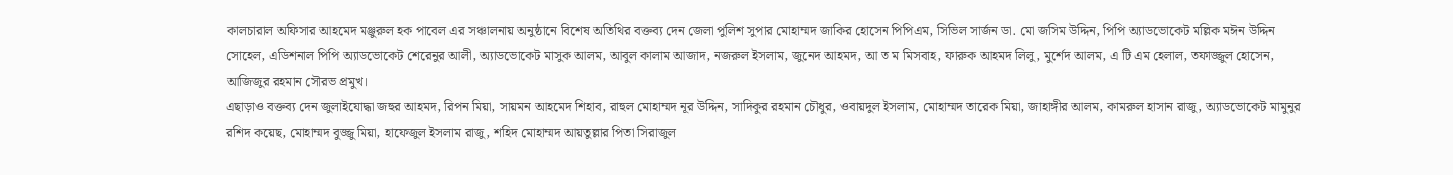কালচারাল অফিসার আহমেদ মঞ্জুরুল হক পাবেল এর সঞ্চালনায় অনুষ্ঠানে বিশেষ অতিথির বক্তব্য দেন জেলা পুলিশ সুপার মোহাম্মদ জাকির হোসেন পিপিএম, সিভিল সার্জন ডা. মো জসিম উদ্দিন, পিপি অ্যাডভোকেট মল্লিক মঈন উদ্দিন সোহেল, এডিশনাল পিপি অ্যাডভোকেট শেরেনুর আলী, অ্যাডভোকেট মাসুক আলম, আবুল কালাম আজাদ, নজরুল ইসলাম, জুনেদ আহমদ, আ ত ম মিসবাহ, ফারুক আহমদ লিলু, মুর্শেদ আলম, এ টি এম হেলাল, তফাজ্জুল হোসেন, আজিজুর রহমান সৌরভ প্রমুখ।
এছাড়াও বক্তব্য দেন জুলাইযোদ্ধা জহুর আহমদ, রিপন মিয়া, সায়মন আহমেদ শিহাব, রাহুল মোহাম্মদ নূর উদ্দিন, সাদিকুর রহমান চৌধুর, ওবায়দুল ইসলাম, মোহাম্মদ তারেক মিয়া, জাহাঙ্গীর আলম, কামরুল হাসান রাজু, অ্যাডভোকেট মামুনুর রশিদ কয়েছ, মোহাম্মদ বুজ্জু মিয়া, হাফেজুল ইসলাম রাজু, শহিদ মোহাম্মদ আয়তুল্লার পিতা সিরাজুল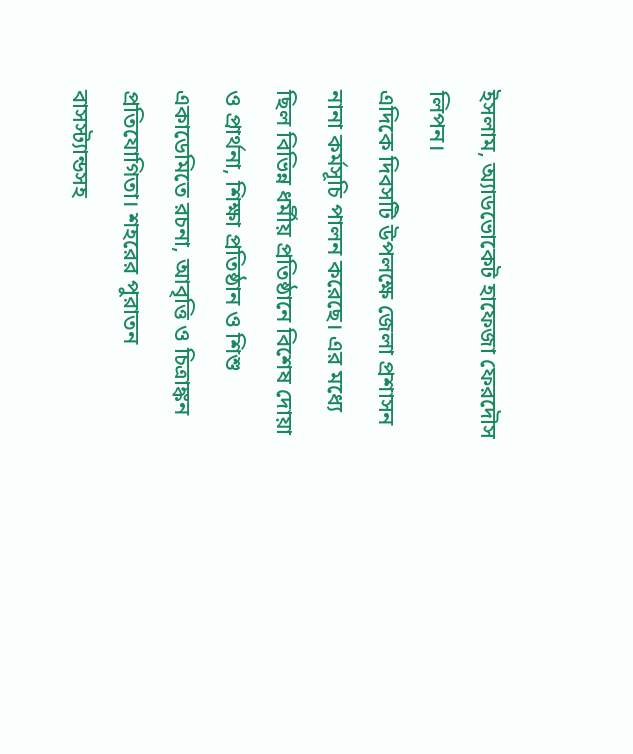ইসলাম, অ্যাডভোকেট হাফেজা ফেরদৌস লিপন।
এদিকে দিবসটি উপলক্ষে জেলা প্রশাসন নানা কর্মসূচি পালন করেছে। এর মধ্যে ছিল বিভিন্ন ধর্মীয় প্রতিষ্ঠানে বিশেষ দোয়া ও প্রার্থনা, শিক্ষা প্রতিষ্ঠান ও শিশু একাডেমিতে রচনা, আবৃত্তি ও চিত্রাঙ্কন প্রতিযোগিতা। শহরের পুরাতন বাসস্ট্যান্ডসহ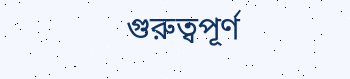গুরুত্বপূর্ণ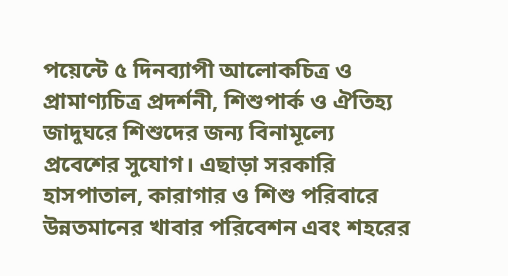পয়েন্টে ৫ দিনব্যাপী আলোকচিত্র ও প্রামাণ্যচিত্র প্রদর্শনী, শিশুপার্ক ও ঐতিহ্য জাদুঘরে শিশুদের জন্য বিনামূল্যে প্রবেশের সুযোগ। এছাড়া সরকারি হাসপাতাল, কারাগার ও শিশু পরিবারে উন্নতমানের খাবার পরিবেশন এবং শহরের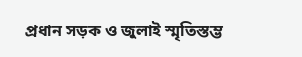প্রধান সড়ক ও জুলাই স্মৃতিস্তম্ভ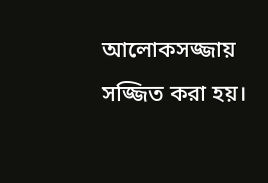আলোকসজ্জায় সজ্জিত করা হয়।